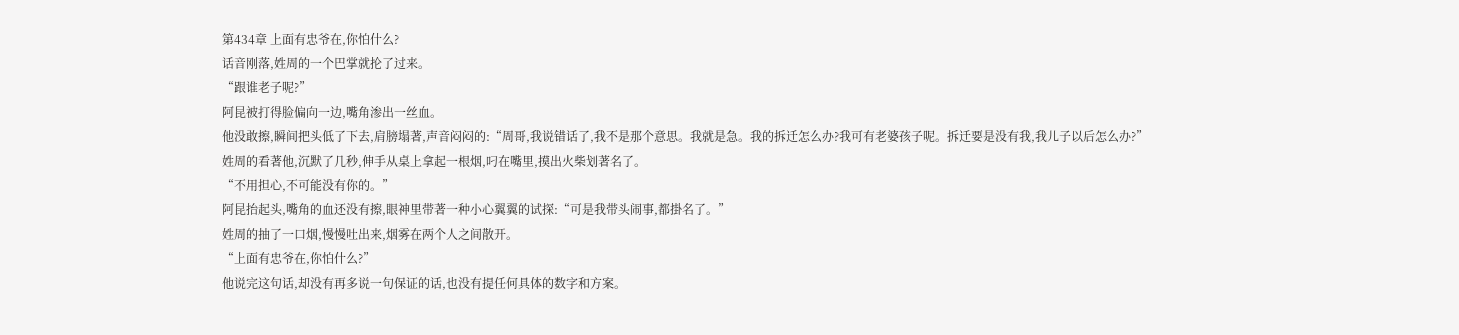第434章 上面有忠爷在,你怕什么?
话音刚落,姓周的一个巴掌就抡了过来。
“跟谁老子呢?”
阿昆被打得脸偏向一边,嘴角渗出一丝血。
他没敢擦,瞬间把头低了下去,肩膀塌著,声音闷闷的:“周哥,我说错话了,我不是那个意思。我就是急。我的拆迁怎么办?我可有老婆孩子呢。拆迁要是没有我,我儿子以后怎么办?”
姓周的看著他,沉默了几秒,伸手从桌上拿起一根烟,叼在嘴里,摸出火柴划著名了。
“不用担心,不可能没有你的。”
阿昆抬起头,嘴角的血还没有擦,眼神里带著一种小心翼翼的试探:“可是我带头闹事,都掛名了。”
姓周的抽了一口烟,慢慢吐出来,烟雾在两个人之间散开。
“上面有忠爷在,你怕什么?”
他说完这句话,却没有再多说一句保证的话,也没有提任何具体的数字和方案。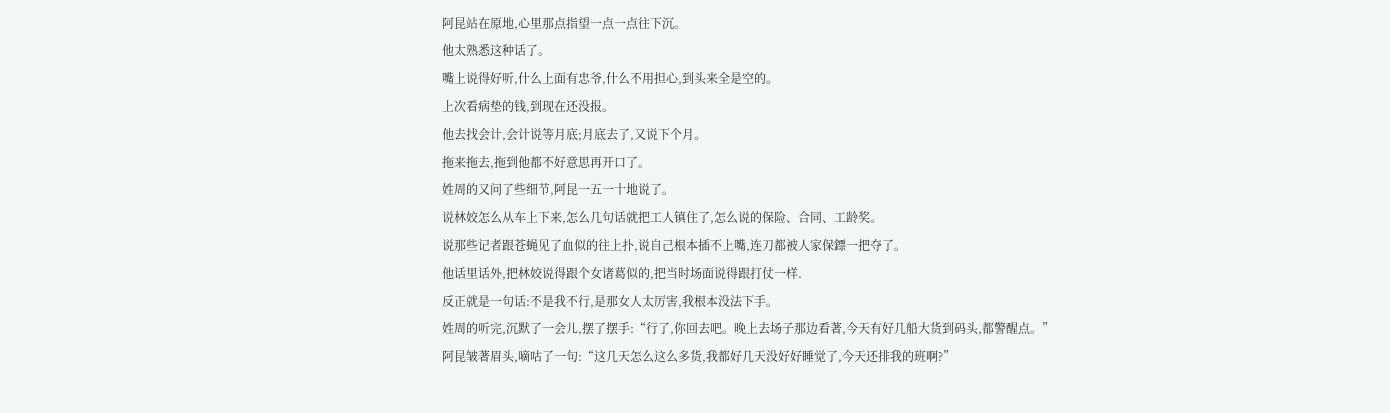阿昆站在原地,心里那点指望一点一点往下沉。
他太熟悉这种话了。
嘴上说得好听,什么上面有忠爷,什么不用担心,到头来全是空的。
上次看病垫的钱,到现在还没报。
他去找会计,会计说等月底;月底去了,又说下个月。
拖来拖去,拖到他都不好意思再开口了。
姓周的又问了些细节,阿昆一五一十地说了。
说林姣怎么从车上下来,怎么几句话就把工人镇住了,怎么说的保险、合同、工龄奖。
说那些记者跟苍蝇见了血似的往上扑,说自己根本插不上嘴,连刀都被人家保鏢一把夺了。
他话里话外,把林姣说得跟个女诸葛似的,把当时场面说得跟打仗一样.
反正就是一句话:不是我不行,是那女人太厉害,我根本没法下手。
姓周的听完,沉默了一会儿,摆了摆手:“行了,你回去吧。晚上去场子那边看著,今天有好几船大货到码头,都警醒点。”
阿昆皱著眉头,嘀咕了一句:“这几天怎么这么多货,我都好几天没好好睡觉了,今天还排我的班啊?”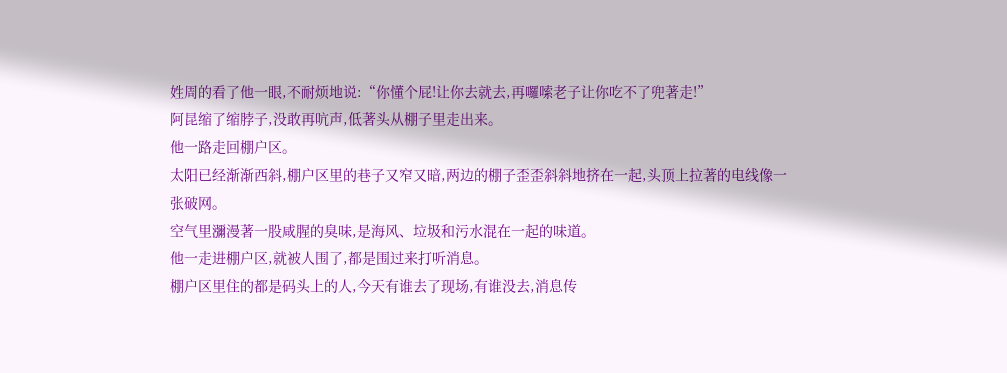姓周的看了他一眼,不耐烦地说:“你懂个屁!让你去就去,再囉嗦老子让你吃不了兜著走!”
阿昆缩了缩脖子,没敢再吭声,低著头从棚子里走出来。
他一路走回棚户区。
太阳已经渐渐西斜,棚户区里的巷子又窄又暗,两边的棚子歪歪斜斜地挤在一起,头顶上拉著的电线像一张破网。
空气里瀰漫著一股咸腥的臭味,是海风、垃圾和污水混在一起的味道。
他一走进棚户区,就被人围了,都是围过来打听消息。
棚户区里住的都是码头上的人,今天有谁去了现场,有谁没去,消息传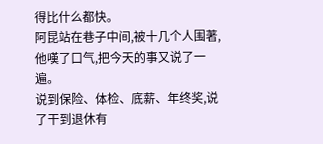得比什么都快。
阿昆站在巷子中间,被十几个人围著,他嘆了口气,把今天的事又说了一遍。
说到保险、体检、底薪、年终奖,说了干到退休有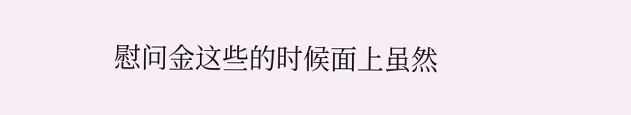慰问金这些的时候面上虽然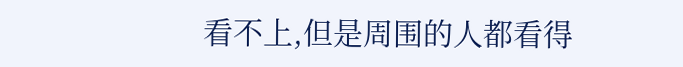看不上,但是周围的人都看得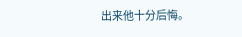出来他十分后悔。